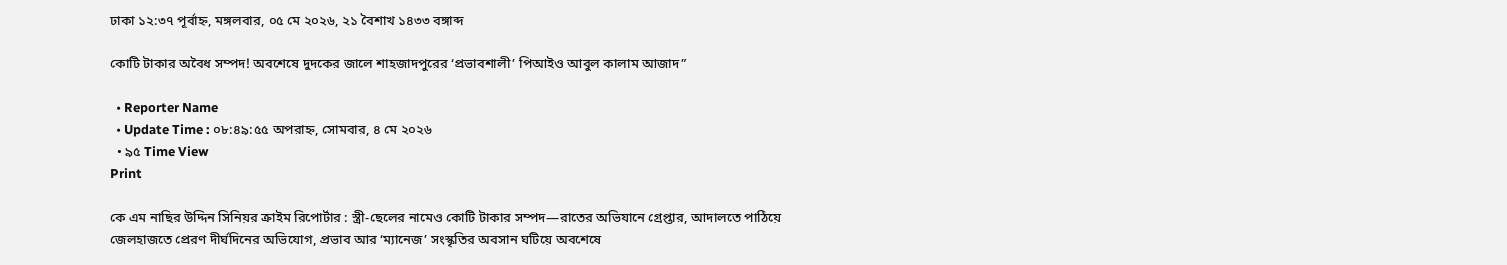ঢাকা ১২:৩৭ পূর্বাহ্ন, মঙ্গলবার, ০৫ মে ২০২৬, ২১ বৈশাখ ১৪৩৩ বঙ্গাব্দ

কোটি টাকার অবৈধ সম্পদ! অবশেষে দুদকের জালে শাহজাদপুরের ‘প্রভাবশালী’ পিআইও আবুল কালাম আজাদ”

  • Reporter Name
  • Update Time : ০৮:৪৯:৫৫ অপরাহ্ন, সোমবার, ৪ মে ২০২৬
  • ৯৫ Time View
Print

কে এম নাছির উদ্দিন সিনিয়র ক্রাইম রিপোর্টার : স্ত্রী-ছেলের নামেও কোটি টাকার সম্পদ—রাতের অভিযানে গ্রেপ্তার, আদালতে পাঠিয়ে জেলহাজতে প্রেরণ দীর্ঘদিনের অভিযোগ, প্রভাব আর ‘ম্যানেজ’ সংস্কৃতির অবসান ঘটিয়ে অবশেষে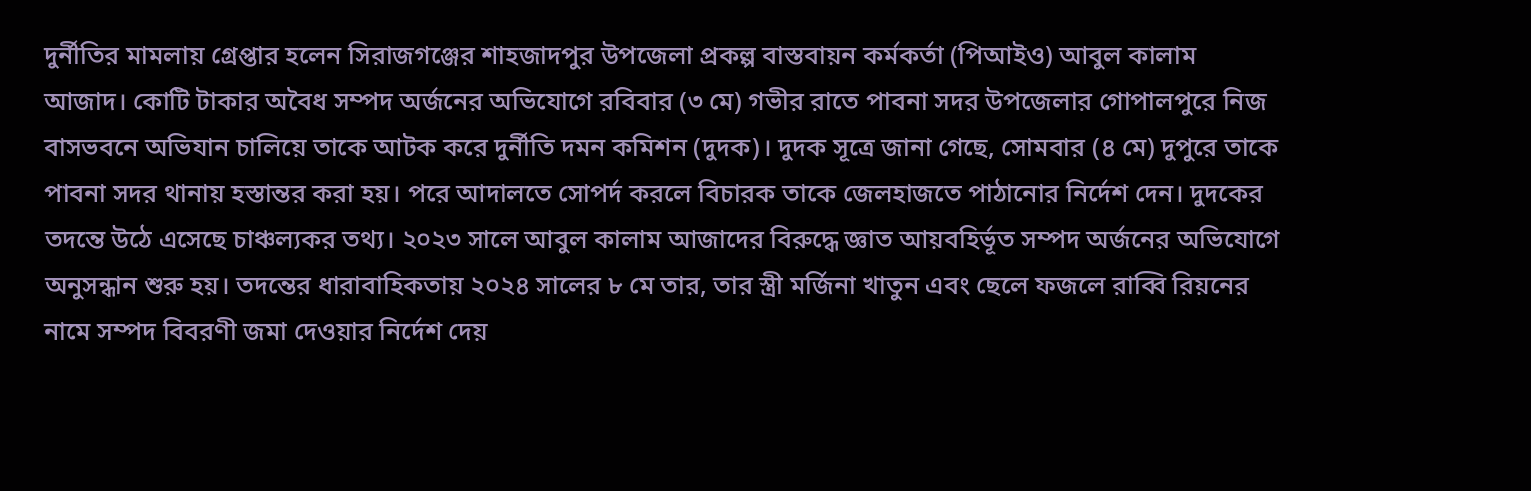দুর্নীতির মামলায় গ্রেপ্তার হলেন সিরাজগঞ্জের শাহজাদপুর উপজেলা প্রকল্প বাস্তবায়ন কর্মকর্তা (পিআইও) আবুল কালাম আজাদ। কোটি টাকার অবৈধ সম্পদ অর্জনের অভিযোগে রবিবার (৩ মে) গভীর রাতে পাবনা সদর উপজেলার গোপালপুরে নিজ বাসভবনে অভিযান চালিয়ে তাকে আটক করে দুর্নীতি দমন কমিশন (দুদক)। দুদক সূত্রে জানা গেছে, সোমবার (৪ মে) দুপুরে তাকে পাবনা সদর থানায় হস্তান্তর করা হয়। পরে আদালতে সোপর্দ করলে বিচারক তাকে জেলহাজতে পাঠানোর নির্দেশ দেন। দুদকের তদন্তে উঠে এসেছে চাঞ্চল্যকর তথ্য। ২০২৩ সালে আবুল কালাম আজাদের বিরুদ্ধে জ্ঞাত আয়বহির্ভূত সম্পদ অর্জনের অভিযোগে অনুসন্ধান শুরু হয়। তদন্তের ধারাবাহিকতায় ২০২৪ সালের ৮ মে তার, তার স্ত্রী মর্জিনা খাতুন এবং ছেলে ফজলে রাব্বি রিয়নের নামে সম্পদ বিবরণী জমা দেওয়ার নির্দেশ দেয়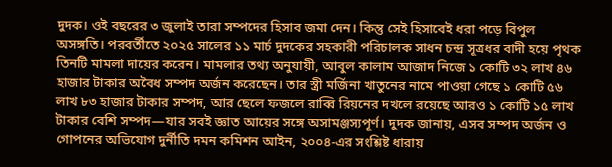দুদক। ওই বছরের ৩ জুলাই তারা সম্পদের হিসাব জমা দেন। কিন্তু সেই হিসাবেই ধরা পড়ে বিপুল অসঙ্গতি। পরবর্তীতে ২০২৫ সালের ১১ মার্চ দুদকের সহকারী পরিচালক সাধন চন্দ্র সূত্রধর বাদী হয়ে পৃথক তিনটি মামলা দায়ের করেন। মামলার তথ্য অনুযায়ী, আবুল কালাম আজাদ নিজে ১ কোটি ৩২ লাখ ৪৬ হাজার টাকার অবৈধ সম্পদ অর্জন করেছেন। তার স্ত্রী মর্জিনা খাতুনের নামে পাওয়া গেছে ১ কোটি ৫৬ লাখ ৮৩ হাজার টাকার সম্পদ, আর ছেলে ফজলে রাব্বি রিয়নের দখলে রয়েছে আরও ১ কোটি ১৫ লাখ টাকার বেশি সম্পদ—যার সবই জ্ঞাত আয়ের সঙ্গে অসামঞ্জস্যপূর্ণ। দুদক জানায়, এসব সম্পদ অর্জন ও গোপনের অভিযোগ দুর্নীতি দমন কমিশন আইন, ২০০৪-এর সংশ্লিষ্ট ধারায়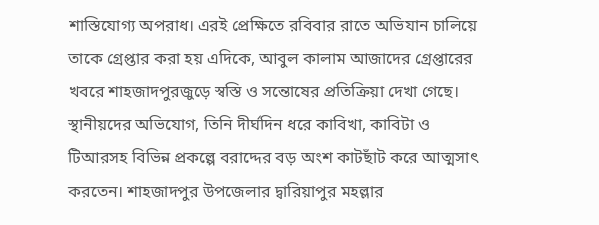শাস্তিযোগ্য অপরাধ। এরই প্রেক্ষিতে রবিবার রাতে অভিযান চালিয়ে তাকে গ্রেপ্তার করা হয় এদিকে, আবুল কালাম আজাদের গ্রেপ্তারের খবরে শাহজাদপুরজুড়ে স্বস্তি ও সন্তোষের প্রতিক্রিয়া দেখা গেছে। স্থানীয়দের অভিযোগ, তিনি দীর্ঘদিন ধরে কাবিখা, কাবিটা ও টিআরসহ বিভিন্ন প্রকল্পে বরাদ্দের বড় অংশ কাটছাঁট করে আত্মসাৎ করতেন। শাহজাদপুর উপজেলার দ্বারিয়াপুর মহল্লার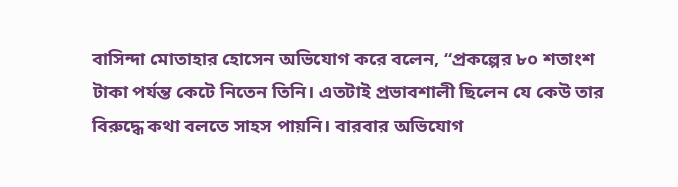বাসিন্দা মোতাহার হোসেন অভিযোগ করে বলেন, “প্রকল্পের ৮০ শতাংশ টাকা পর্যন্ত কেটে নিতেন তিনি। এতটাই প্রভাবশালী ছিলেন যে কেউ তার বিরুদ্ধে কথা বলতে সাহস পায়নি। বারবার অভিযোগ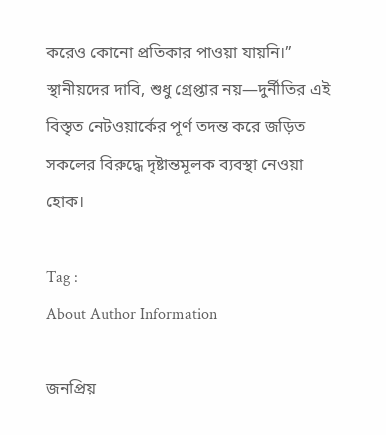করেও কোনো প্রতিকার পাওয়া যায়নি।” স্থানীয়দের দাবি, শুধু গ্রেপ্তার নয়—দুর্নীতির এই বিস্তৃত নেটওয়ার্কের পূর্ণ তদন্ত করে জড়িত সকলের বিরুদ্ধে দৃষ্টান্তমূলক ব্যবস্থা নেওয়া হোক।

Tag :
About Author Information

জনপ্রিয়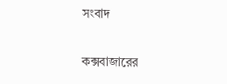সংবাদ

কক্সবাজারের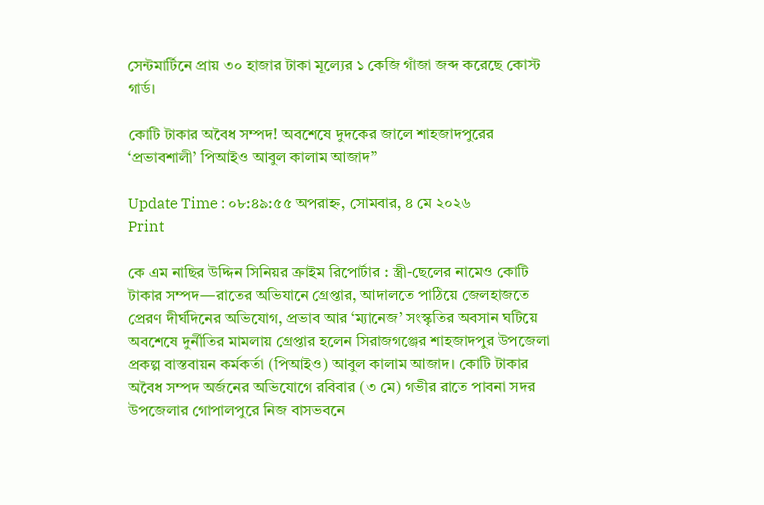সেন্টমার্টিনে প্রায় ৩০ হাজার টাকা মূল্যের ১ কেজি গাঁজা জব্দ করেছে কোস্ট গার্ড।

কোটি টাকার অবৈধ সম্পদ! অবশেষে দুদকের জালে শাহজাদপুরের ‘প্রভাবশালী’ পিআইও আবুল কালাম আজাদ”

Update Time : ০৮:৪৯:৫৫ অপরাহ্ন, সোমবার, ৪ মে ২০২৬
Print

কে এম নাছির উদ্দিন সিনিয়র ক্রাইম রিপোর্টার : স্ত্রী-ছেলের নামেও কোটি টাকার সম্পদ—রাতের অভিযানে গ্রেপ্তার, আদালতে পাঠিয়ে জেলহাজতে প্রেরণ দীর্ঘদিনের অভিযোগ, প্রভাব আর ‘ম্যানেজ’ সংস্কৃতির অবসান ঘটিয়ে অবশেষে দুর্নীতির মামলায় গ্রেপ্তার হলেন সিরাজগঞ্জের শাহজাদপুর উপজেলা প্রকল্প বাস্তবায়ন কর্মকর্তা (পিআইও) আবুল কালাম আজাদ। কোটি টাকার অবৈধ সম্পদ অর্জনের অভিযোগে রবিবার (৩ মে) গভীর রাতে পাবনা সদর উপজেলার গোপালপুরে নিজ বাসভবনে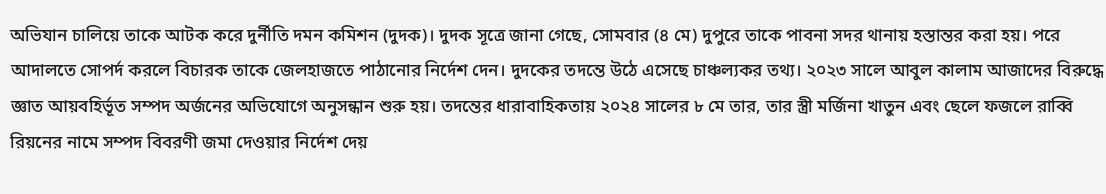অভিযান চালিয়ে তাকে আটক করে দুর্নীতি দমন কমিশন (দুদক)। দুদক সূত্রে জানা গেছে, সোমবার (৪ মে) দুপুরে তাকে পাবনা সদর থানায় হস্তান্তর করা হয়। পরে আদালতে সোপর্দ করলে বিচারক তাকে জেলহাজতে পাঠানোর নির্দেশ দেন। দুদকের তদন্তে উঠে এসেছে চাঞ্চল্যকর তথ্য। ২০২৩ সালে আবুল কালাম আজাদের বিরুদ্ধে জ্ঞাত আয়বহির্ভূত সম্পদ অর্জনের অভিযোগে অনুসন্ধান শুরু হয়। তদন্তের ধারাবাহিকতায় ২০২৪ সালের ৮ মে তার, তার স্ত্রী মর্জিনা খাতুন এবং ছেলে ফজলে রাব্বি রিয়নের নামে সম্পদ বিবরণী জমা দেওয়ার নির্দেশ দেয়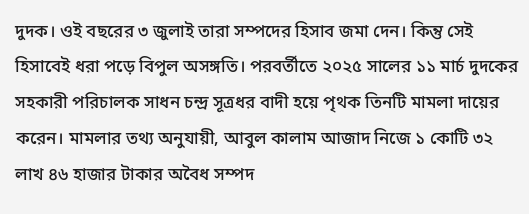দুদক। ওই বছরের ৩ জুলাই তারা সম্পদের হিসাব জমা দেন। কিন্তু সেই হিসাবেই ধরা পড়ে বিপুল অসঙ্গতি। পরবর্তীতে ২০২৫ সালের ১১ মার্চ দুদকের সহকারী পরিচালক সাধন চন্দ্র সূত্রধর বাদী হয়ে পৃথক তিনটি মামলা দায়ের করেন। মামলার তথ্য অনুযায়ী, আবুল কালাম আজাদ নিজে ১ কোটি ৩২ লাখ ৪৬ হাজার টাকার অবৈধ সম্পদ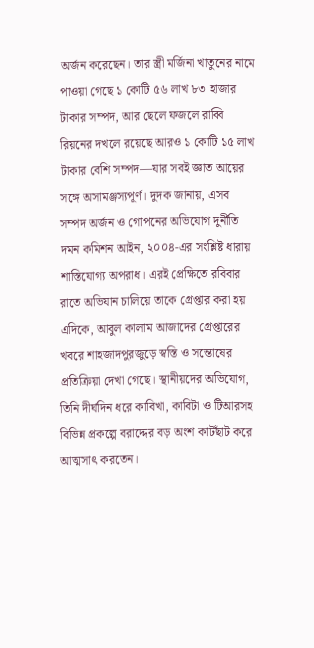অর্জন করেছেন। তার স্ত্রী মর্জিনা খাতুনের নামে পাওয়া গেছে ১ কোটি ৫৬ লাখ ৮৩ হাজার টাকার সম্পদ, আর ছেলে ফজলে রাব্বি রিয়নের দখলে রয়েছে আরও ১ কোটি ১৫ লাখ টাকার বেশি সম্পদ—যার সবই জ্ঞাত আয়ের সঙ্গে অসামঞ্জস্যপূর্ণ। দুদক জানায়, এসব সম্পদ অর্জন ও গোপনের অভিযোগ দুর্নীতি দমন কমিশন আইন, ২০০৪-এর সংশ্লিষ্ট ধারায় শাস্তিযোগ্য অপরাধ। এরই প্রেক্ষিতে রবিবার রাতে অভিযান চালিয়ে তাকে গ্রেপ্তার করা হয় এদিকে, আবুল কালাম আজাদের গ্রেপ্তারের খবরে শাহজাদপুরজুড়ে স্বস্তি ও সন্তোষের প্রতিক্রিয়া দেখা গেছে। স্থানীয়দের অভিযোগ, তিনি দীর্ঘদিন ধরে কাবিখা, কাবিটা ও টিআরসহ বিভিন্ন প্রকল্পে বরাদ্দের বড় অংশ কাটছাঁট করে আত্মসাৎ করতেন।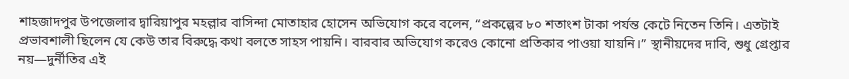শাহজাদপুর উপজেলার দ্বারিয়াপুর মহল্লার বাসিন্দা মোতাহার হোসেন অভিযোগ করে বলেন, “প্রকল্পের ৮০ শতাংশ টাকা পর্যন্ত কেটে নিতেন তিনি। এতটাই প্রভাবশালী ছিলেন যে কেউ তার বিরুদ্ধে কথা বলতে সাহস পায়নি। বারবার অভিযোগ করেও কোনো প্রতিকার পাওয়া যায়নি।” স্থানীয়দের দাবি, শুধু গ্রেপ্তার নয়—দুর্নীতির এই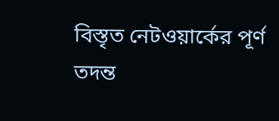বিস্তৃত নেটওয়ার্কের পূর্ণ তদন্ত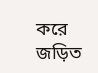করে জড়িত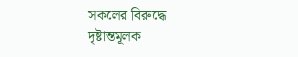সকলের বিরুদ্ধে দৃষ্টান্তমূলক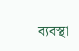ব্যবস্থা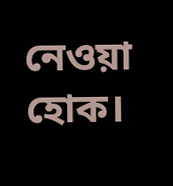নেওয়া হোক।